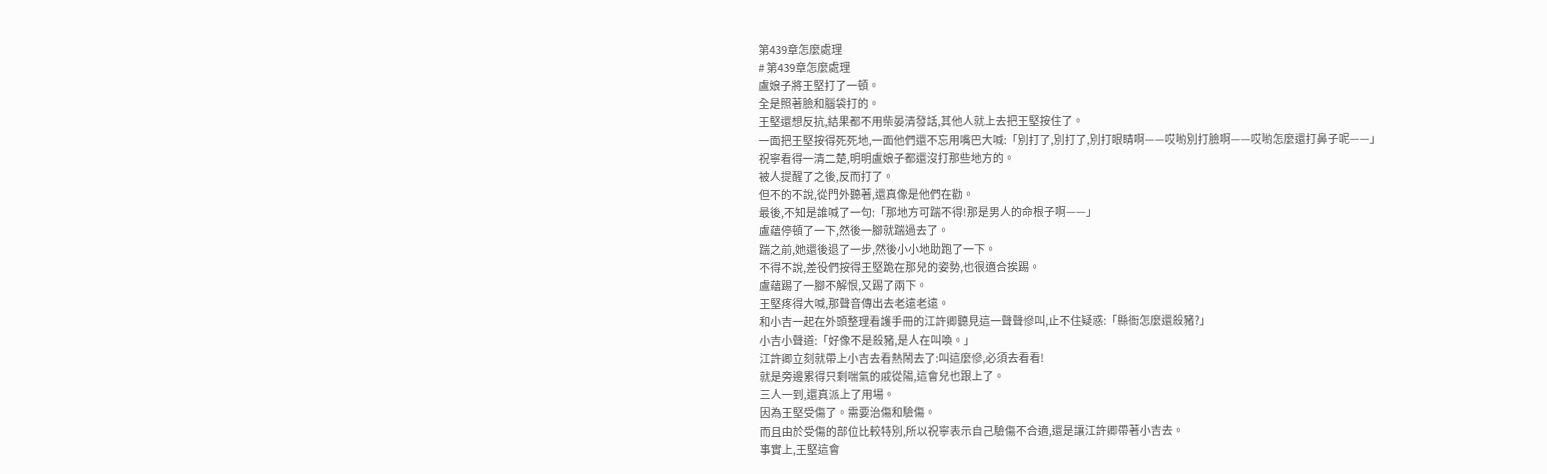第439章怎麼處理
# 第439章怎麼處理
盧娘子將王堅打了一頓。
全是照著臉和腦袋打的。
王堅還想反抗,結果都不用柴晏清發話,其他人就上去把王堅按住了。
一面把王堅按得死死地,一面他們還不忘用嘴巴大喊:「別打了,別打了,別打眼睛啊——哎喲別打臉啊——哎喲怎麼還打鼻子呢——」
祝寧看得一清二楚,明明盧娘子都還沒打那些地方的。
被人提醒了之後,反而打了。
但不的不說,從門外聽著,還真像是他們在勸。
最後,不知是誰喊了一句:「那地方可踹不得!那是男人的命根子啊——」
盧蘊停頓了一下,然後一腳就踹過去了。
踹之前,她還後退了一步,然後小小地助跑了一下。
不得不說,差役們按得王堅跪在那兒的姿勢,也很適合挨踢。
盧蘊踢了一腳不解恨,又踢了兩下。
王堅疼得大喊,那聲音傳出去老遠老遠。
和小吉一起在外頭整理看護手冊的江許卿聽見這一聲聲慘叫,止不住疑惑:「縣衙怎麼還殺豬?」
小吉小聲道:「好像不是殺豬,是人在叫喚。」
江許卿立刻就帶上小吉去看熱鬧去了:叫這麼慘,必須去看看!
就是旁邊累得只剩喘氣的戚從陽,這會兒也跟上了。
三人一到,還真派上了用場。
因為王堅受傷了。需要治傷和驗傷。
而且由於受傷的部位比較特別,所以祝寧表示自己驗傷不合適,還是讓江許卿帶著小吉去。
事實上,王堅這會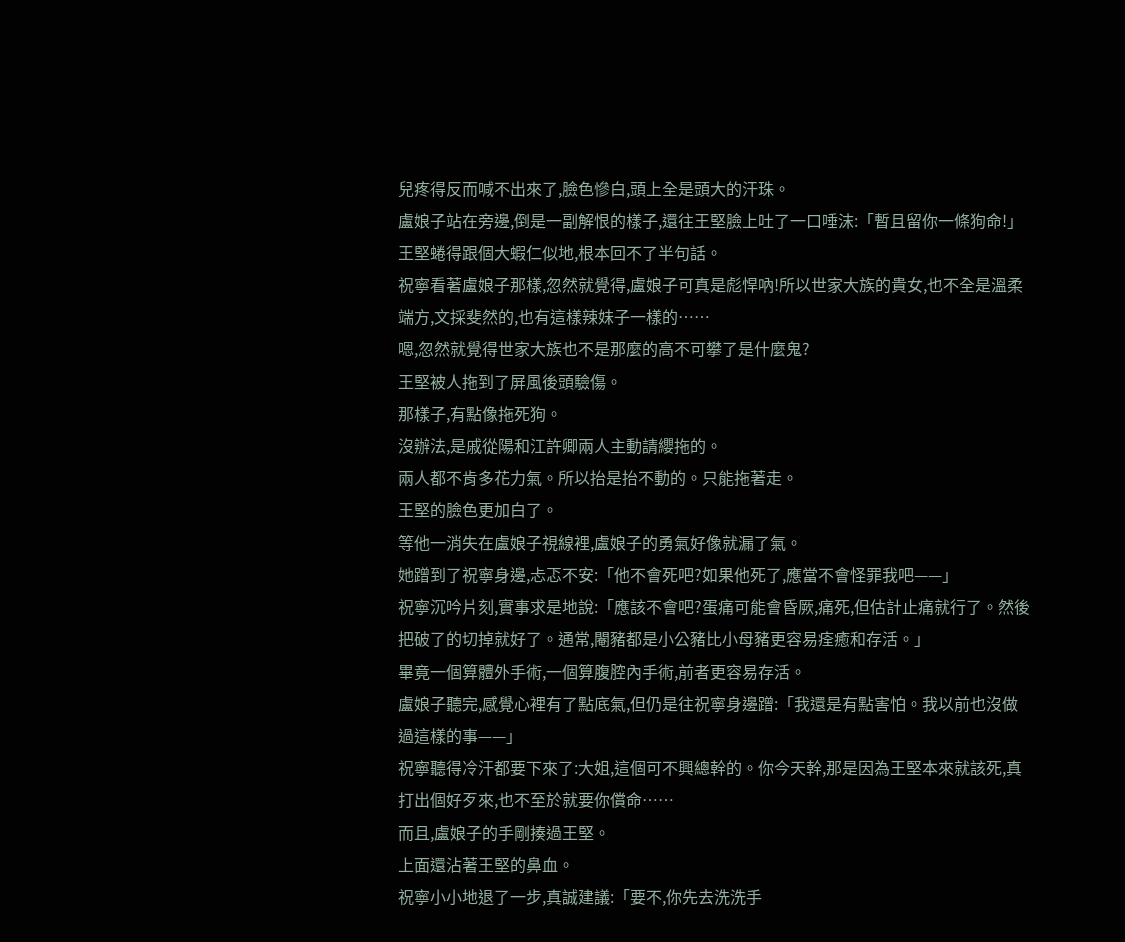兒疼得反而喊不出來了,臉色慘白,頭上全是頭大的汗珠。
盧娘子站在旁邊,倒是一副解恨的樣子,還往王堅臉上吐了一口唾沫:「暫且留你一條狗命!」
王堅蜷得跟個大蝦仁似地,根本回不了半句話。
祝寧看著盧娘子那樣,忽然就覺得,盧娘子可真是彪悍吶!所以世家大族的貴女,也不全是溫柔端方,文採斐然的,也有這樣辣妹子一樣的……
嗯,忽然就覺得世家大族也不是那麼的高不可攀了是什麼鬼?
王堅被人拖到了屏風後頭驗傷。
那樣子,有點像拖死狗。
沒辦法,是戚從陽和江許卿兩人主動請纓拖的。
兩人都不肯多花力氣。所以抬是抬不動的。只能拖著走。
王堅的臉色更加白了。
等他一消失在盧娘子視線裡,盧娘子的勇氣好像就漏了氣。
她蹭到了祝寧身邊,忐忑不安:「他不會死吧?如果他死了,應當不會怪罪我吧——」
祝寧沉吟片刻,實事求是地說:「應該不會吧?蛋痛可能會昏厥,痛死,但估計止痛就行了。然後把破了的切掉就好了。通常,閹豬都是小公豬比小母豬更容易痊癒和存活。」
畢竟一個算體外手術,一個算腹腔內手術,前者更容易存活。
盧娘子聽完,感覺心裡有了點底氣,但仍是往祝寧身邊蹭:「我還是有點害怕。我以前也沒做過這樣的事——」
祝寧聽得冷汗都要下來了:大姐,這個可不興總幹的。你今天幹,那是因為王堅本來就該死,真打出個好歹來,也不至於就要你償命……
而且,盧娘子的手剛揍過王堅。
上面還沾著王堅的鼻血。
祝寧小小地退了一步,真誠建議:「要不,你先去洗洗手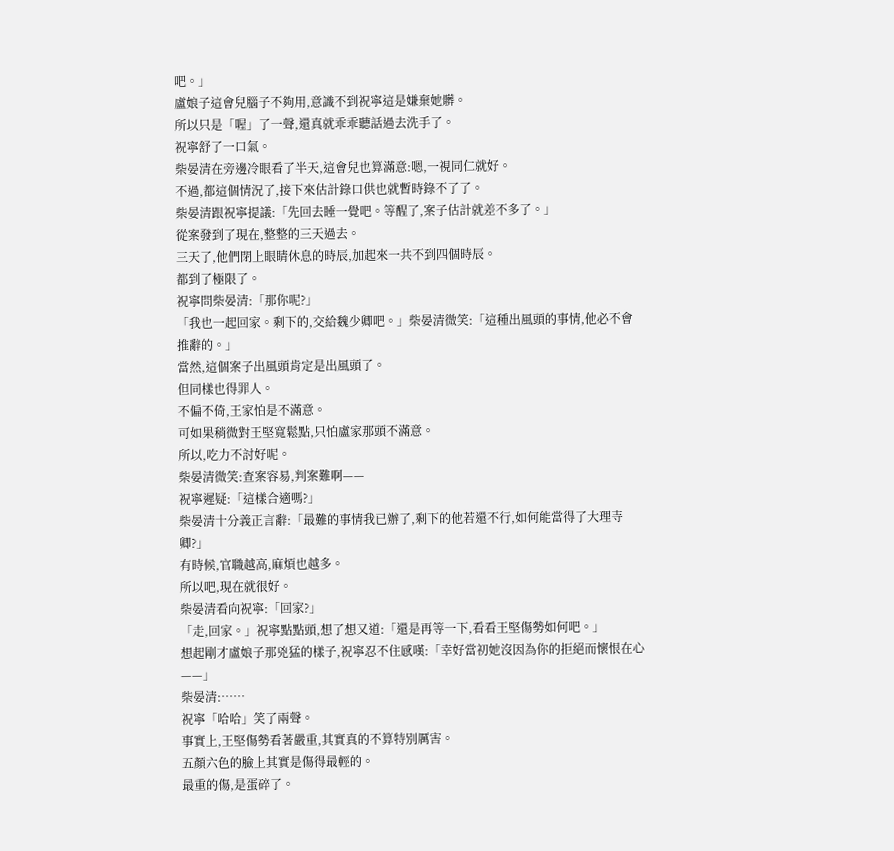吧。」
盧娘子這會兒腦子不夠用,意識不到祝寧這是嫌棄她髒。
所以只是「喔」了一聲,還真就乖乖聽話過去洗手了。
祝寧舒了一口氣。
柴晏清在旁邊冷眼看了半天,這會兒也算滿意:嗯,一視同仁就好。
不過,都這個情況了,接下來估計錄口供也就暫時錄不了了。
柴晏清跟祝寧提議:「先回去睡一覺吧。等醒了,案子估計就差不多了。」
從案發到了現在,整整的三天過去。
三天了,他們閉上眼睛休息的時辰,加起來一共不到四個時辰。
都到了極限了。
祝寧問柴晏清:「那你呢?」
「我也一起回家。剩下的,交給魏少卿吧。」柴晏清微笑:「這種出風頭的事情,他必不會推辭的。」
當然,這個案子出風頭肯定是出風頭了。
但同樣也得罪人。
不偏不倚,王家怕是不滿意。
可如果稍微對王堅寬鬆點,只怕盧家那頭不滿意。
所以,吃力不討好呢。
柴晏清微笑:查案容易,判案難啊——
祝寧遲疑:「這樣合適嗎?」
柴晏清十分義正言辭:「最難的事情我已辦了,剩下的他若還不行,如何能當得了大理寺卿?」
有時候,官職越高,麻煩也越多。
所以吧,現在就很好。
柴晏清看向祝寧:「回家?」
「走,回家。」祝寧點點頭,想了想又道:「還是再等一下,看看王堅傷勢如何吧。」
想起剛才盧娘子那兇猛的樣子,祝寧忍不住感嘆:「幸好當初她沒因為你的拒絕而懷恨在心——」
柴晏清:……
祝寧「哈哈」笑了兩聲。
事實上,王堅傷勢看著嚴重,其實真的不算特別厲害。
五顏六色的臉上其實是傷得最輕的。
最重的傷,是蛋碎了。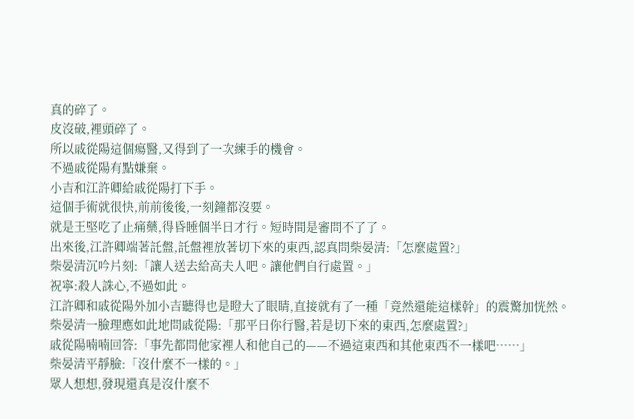真的碎了。
皮沒破,裡頭碎了。
所以戚從陽這個瘍醫,又得到了一次練手的機會。
不過戚從陽有點嫌棄。
小吉和江許卿給戚從陽打下手。
這個手術就很快,前前後後,一刻鐘都沒要。
就是王堅吃了止痛藥,得昏睡個半日才行。短時間是審問不了了。
出來後,江許卿端著託盤,託盤裡放著切下來的東西,認真問柴晏清:「怎麼處置?」
柴晏清沉吟片刻:「讓人送去給高夫人吧。讓他們自行處置。」
祝寧:殺人誅心,不過如此。
江許卿和戚從陽外加小吉聽得也是瞪大了眼睛,直接就有了一種「竟然還能這樣幹」的震驚加恍然。
柴晏清一臉理應如此地問戚從陽:「那平日你行醫,若是切下來的東西,怎麼處置?」
戚從陽喃喃回答:「事先都問他家裡人和他自己的——不過這東西和其他東西不一樣吧……」
柴晏清平靜臉:「沒什麼不一樣的。」
眾人想想,發現還真是沒什麼不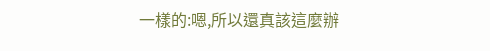一樣的:嗯,所以還真該這麼辦